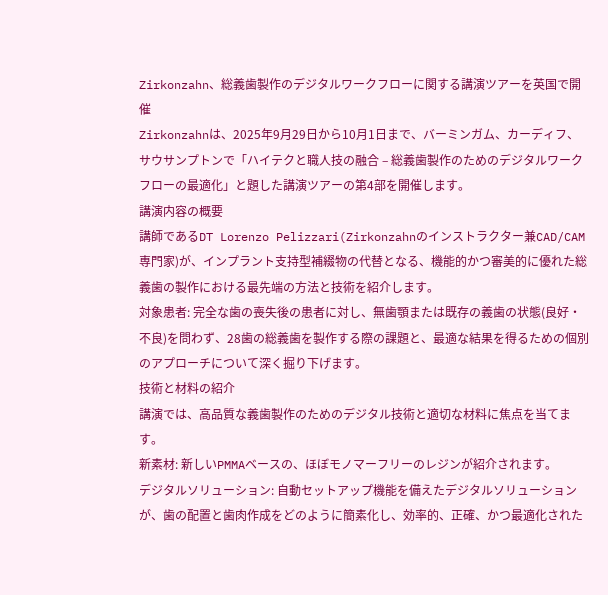Zirkonzahn、総義歯製作のデジタルワークフローに関する講演ツアーを英国で開催
Zirkonzahnは、2025年9月29日から10月1日まで、バーミンガム、カーディフ、サウサンプトンで「ハイテクと職人技の融合 – 総義歯製作のためのデジタルワークフローの最適化」と題した講演ツアーの第4部を開催します。
講演内容の概要
講師であるDT Lorenzo Pelizzari(Zirkonzahnのインストラクター兼CAD/CAM専門家)が、インプラント支持型補綴物の代替となる、機能的かつ審美的に優れた総義歯の製作における最先端の方法と技術を紹介します。
対象患者: 完全な歯の喪失後の患者に対し、無歯顎または既存の義歯の状態(良好・不良)を問わず、28歯の総義歯を製作する際の課題と、最適な結果を得るための個別のアプローチについて深く掘り下げます。
技術と材料の紹介
講演では、高品質な義歯製作のためのデジタル技術と適切な材料に焦点を当てます。
新素材: 新しいPMMAベースの、ほぼモノマーフリーのレジンが紹介されます。
デジタルソリューション: 自動セットアップ機能を備えたデジタルソリューションが、歯の配置と歯肉作成をどのように簡素化し、効率的、正確、かつ最適化された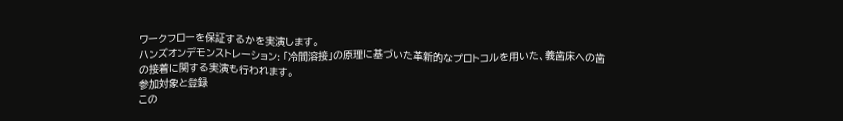ワークフローを保証するかを実演します。
ハンズオンデモンストレーション: 「冷間溶接」の原理に基づいた革新的なプロトコルを用いた、義歯床への歯の接着に関する実演も行われます。
参加対象と登録
この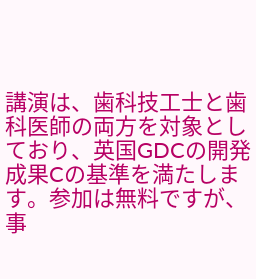講演は、歯科技工士と歯科医師の両方を対象としており、英国GDCの開発成果Cの基準を満たします。参加は無料ですが、事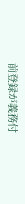前登録が義務付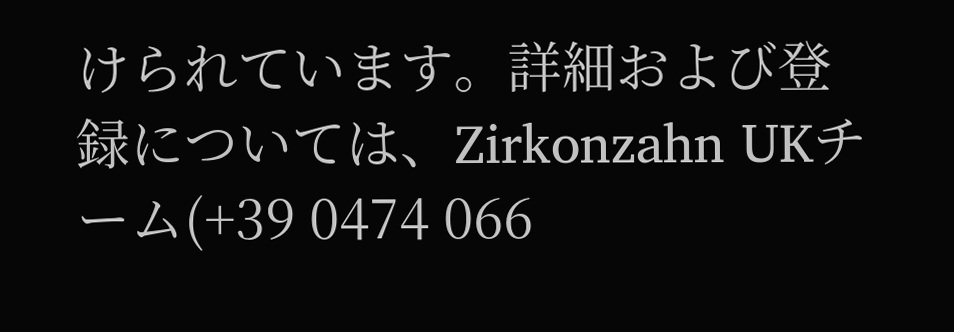けられています。詳細および登録については、Zirkonzahn UKチーム(+39 0474 066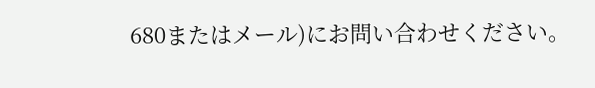680またはメール)にお問い合わせください。